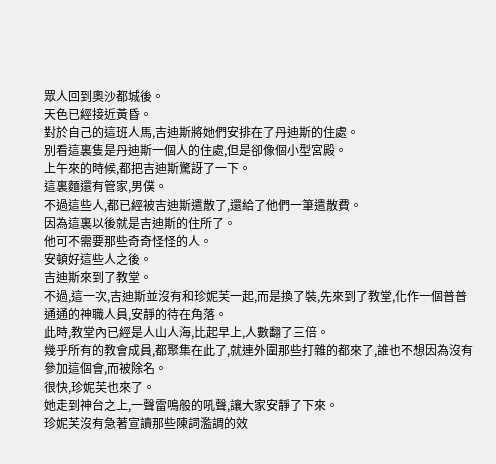眾人回到奧沙都城後。
天色已經接近黃昏。
對於自己的這班人馬,吉迪斯將她們安排在了丹迪斯的住處。
別看這裏隻是丹迪斯一個人的住處,但是卻像個小型宮殿。
上午來的時候,都把吉迪斯驚訝了一下。
這裏麵還有管家,男僕。
不過這些人,都已經被吉迪斯遣散了,還給了他們一筆遣散費。
因為這裏以後就是吉迪斯的住所了。
他可不需要那些奇奇怪怪的人。
安頓好這些人之後。
吉迪斯來到了教堂。
不過,這一次,吉迪斯並沒有和珍妮芙一起,而是換了裝,先來到了教堂,化作一個普普通通的神職人員,安靜的待在角落。
此時,教堂內已經是人山人海,比起早上,人數翻了三倍。
幾乎所有的教會成員,都聚集在此了,就連外圍那些打雜的都來了,誰也不想因為沒有參加這個會,而被除名。
很快,珍妮芙也來了。
她走到神台之上,一聲雷鳴般的吼聲,讓大家安靜了下來。
珍妮芙沒有急著宣讀那些陳詞濫調的效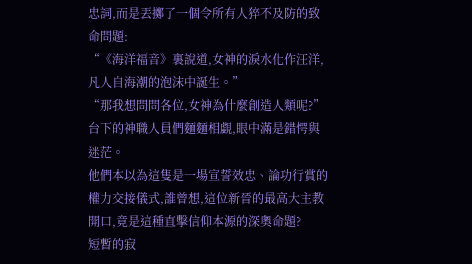忠詞,而是丟擲了一個令所有人猝不及防的致命問題:
“《海洋福音》裏說道,女神的淚水化作汪洋,凡人自海潮的泡沫中誕生。”
“那我想問問各位,女神為什麼創造人類呢?”
台下的神職人員們麵麵相覷,眼中滿是錯愕與迷茫。
他們本以為這隻是一場宣誓效忠、論功行賞的權力交接儀式,誰曾想,這位新晉的最高大主教開口,竟是這種直擊信仰本源的深奧命題?
短暫的寂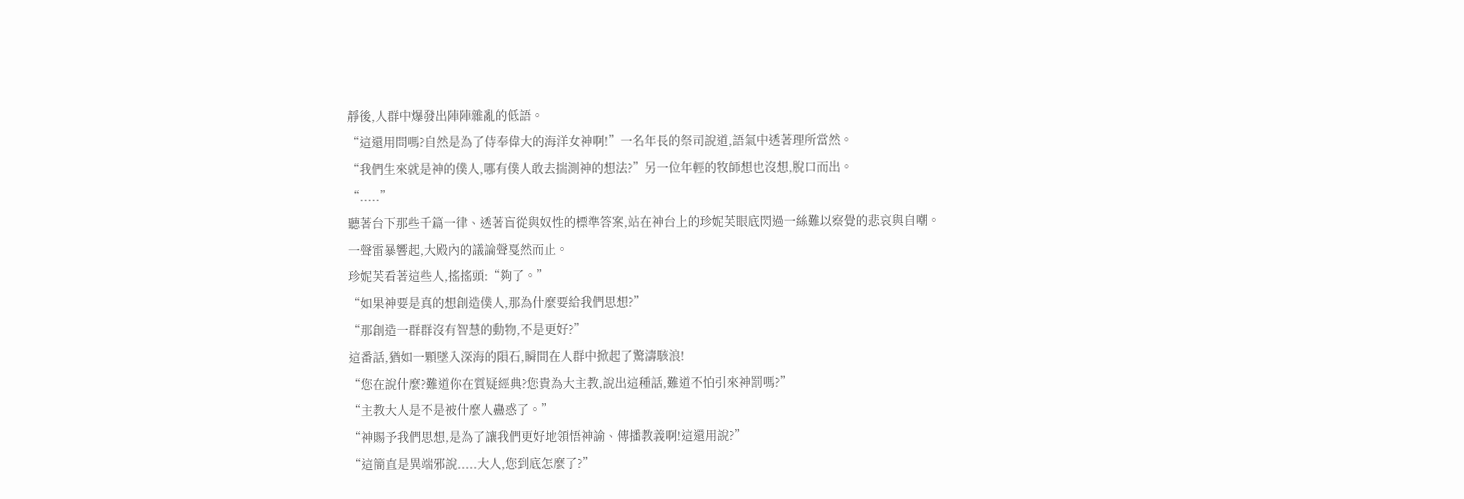靜後,人群中爆發出陣陣雜亂的低語。
“這還用問嗎?自然是為了侍奉偉大的海洋女神啊!”一名年長的祭司說道,語氣中透著理所當然。
“我們生來就是神的僕人,哪有僕人敢去揣測神的想法?”另一位年輕的牧師想也沒想,脫口而出。
“.....”
聽著台下那些千篇一律、透著盲從與奴性的標準答案,站在神台上的珍妮芙眼底閃過一絲難以察覺的悲哀與自嘲。
一聲雷暴響起,大殿內的議論聲戛然而止。
珍妮芙看著這些人,搖搖頭:“夠了。”
“如果神要是真的想創造僕人,那為什麼要給我們思想?”
“那創造一群群沒有智慧的動物,不是更好?”
這番話,猶如一顆墜入深海的隕石,瞬間在人群中掀起了驚濤駭浪!
“您在說什麼?難道你在質疑經典?您貴為大主教,說出這種話,難道不怕引來神罰嗎?”
“主教大人是不是被什麼人蠱惑了。”
“神賜予我們思想,是為了讓我們更好地領悟神諭、傳播教義啊!這還用說?”
“這簡直是異端邪說.....大人,您到底怎麼了?”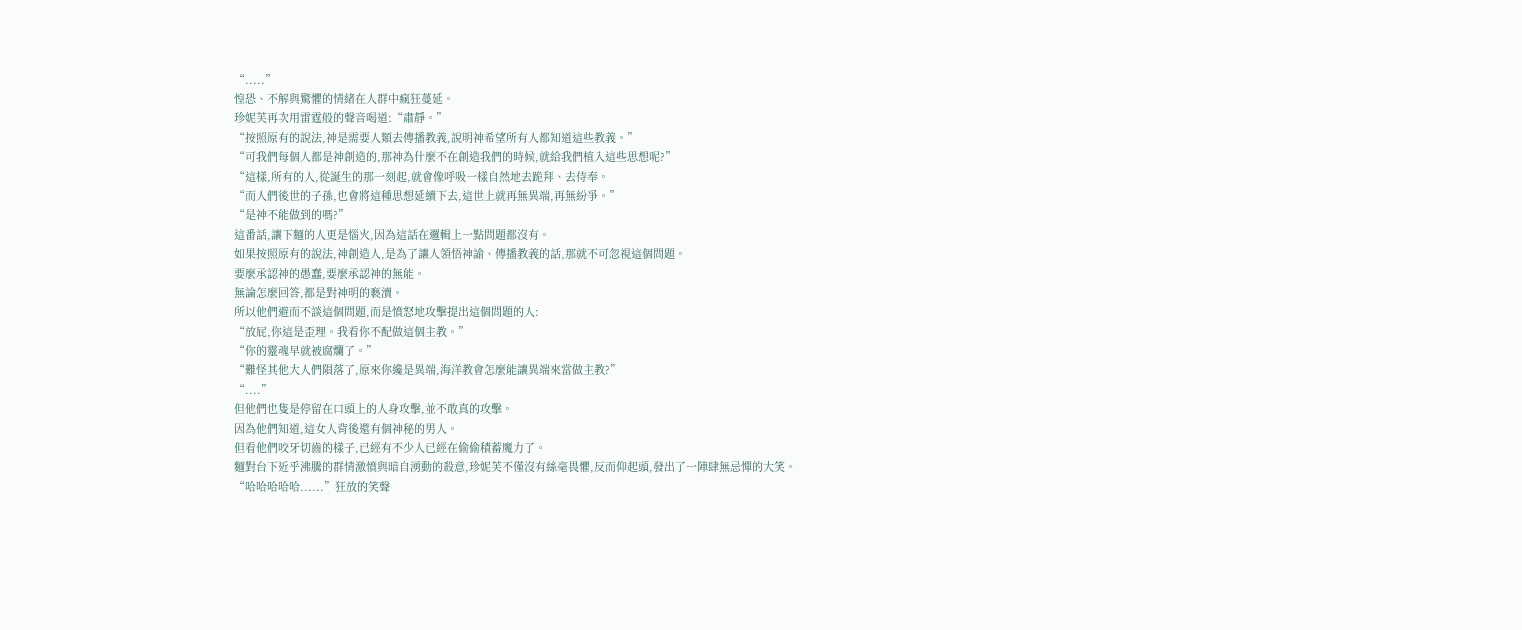“.....”
惶恐、不解與驚懼的情緒在人群中瘋狂蔓延。
珍妮芙再次用雷霆般的聲音喝道:“肅靜。”
“按照原有的說法,神是需要人類去傳播教義,說明神希望所有人都知道這些教義。”
“可我們每個人都是神創造的,那神為什麼不在創造我們的時候,就給我們植入這些思想呢?”
“這樣,所有的人,從誕生的那一刻起,就會像呼吸一樣自然地去跪拜、去侍奉。
“而人們後世的子孫,也會將這種思想延續下去,這世上就再無異端,再無紛爭。”
“是神不能做到的嗎?”
這番話,讓下麵的人更是惱火,因為這話在邏輯上一點問題都沒有。
如果按照原有的說法,神創造人,是為了讓人領悟神諭、傳播教義的話,那就不可忽視這個問題。
要麼承認神的愚蠢,要麼承認神的無能。
無論怎麼回答,都是對神明的褻瀆。
所以他們避而不談這個問題,而是憤怒地攻擊提出這個問題的人:
“放屁,你這是歪理。我看你不配做這個主教。”
“你的靈魂早就被腐爛了。”
“難怪其他大人們隕落了,原來你纔是異端,海洋教會怎麼能讓異端來當做主教?”
“....”
但他們也隻是停留在口頭上的人身攻擊,並不敢真的攻擊。
因為他們知道,這女人背後還有個神秘的男人。
但看他們咬牙切齒的樣子,已經有不少人已經在偷偷積蓄魔力了。
麵對台下近乎沸騰的群情激憤與暗自湧動的殺意,珍妮芙不僅沒有絲毫畏懼,反而仰起頭,發出了一陣肆無忌憚的大笑。
“哈哈哈哈哈......”狂放的笑聲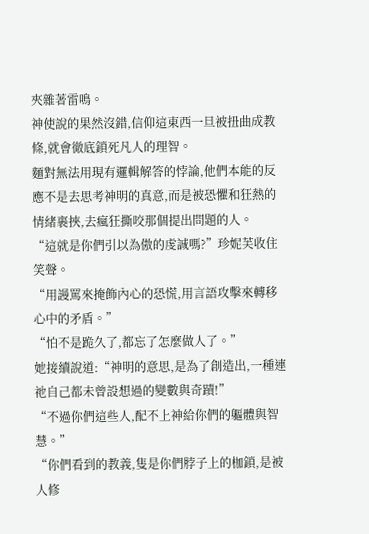夾雜著雷鳴。
神使說的果然沒錯,信仰這東西一旦被扭曲成教條,就會徹底鎖死凡人的理智。
麵對無法用現有邏輯解答的悖論,他們本能的反應不是去思考神明的真意,而是被恐懼和狂熱的情緒裹挾,去瘋狂撕咬那個提出問題的人。
“這就是你們引以為傲的虔誠嗎?”珍妮芙收住笑聲。
“用謾罵來掩飾內心的恐慌,用言語攻擊來轉移心中的矛盾。”
“怕不是跪久了,都忘了怎麼做人了。”
她接續說道:“神明的意思,是為了創造出,一種連祂自己都未曾設想過的變數與奇蹟!”
“不過你們這些人,配不上神給你們的軀體與智慧。”
“你們看到的教義,隻是你們脖子上的枷鎖,是被人修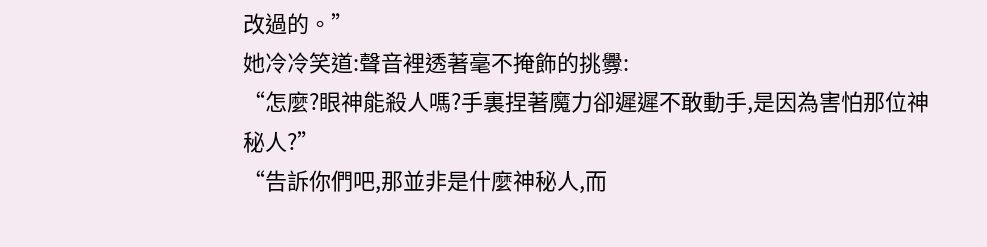改過的。”
她冷冷笑道:聲音裡透著毫不掩飾的挑釁:
“怎麼?眼神能殺人嗎?手裏捏著魔力卻遲遲不敢動手,是因為害怕那位神秘人?”
“告訴你們吧,那並非是什麼神秘人,而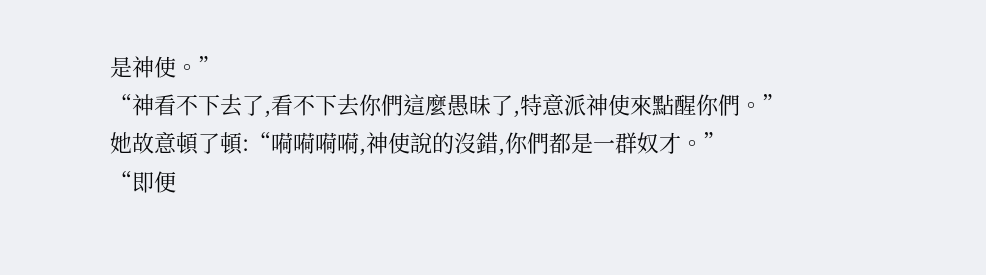是神使。”
“神看不下去了,看不下去你們這麼愚昧了,特意派神使來點醒你們。”
她故意頓了頓:“嗬嗬嗬嗬,神使說的沒錯,你們都是一群奴才。”
“即便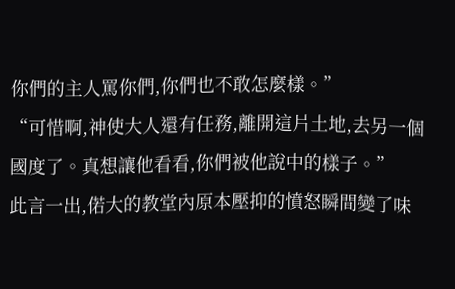你們的主人罵你們,你們也不敢怎麼樣。”
“可惜啊,神使大人還有任務,離開這片土地,去另一個國度了。真想讓他看看,你們被他說中的樣子。”
此言一出,偌大的教堂內原本壓抑的憤怒瞬間變了味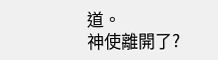道。
神使離開了?